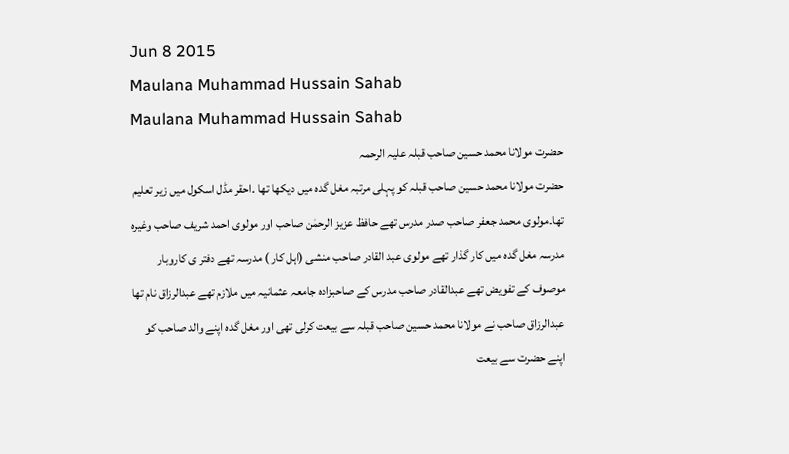Jun 8 2015
Maulana Muhammad Hussain Sahab
Maulana Muhammad Hussain Sahab
حضرت مولانا محمد حسین صاحب قبلہ علیہ الرحمہ
حضرت مولانا محمد حسین صاحب قبلہ کو پہلی مرتبہ مغل گدہ میں دیکھا تھا ۔احقر مڈل اسکول میں زیر تعلیم تھا۔مولوی محمد جعفر صاحب صدر مدرس تھے حافظ عزیز الرحمٰن صاحب اور مولوی احمد شریف صاحب وغیرہ مدرسہ مغل گدہ میں کار گذار تھے مولوی عبد القادر صاحب منشی (اہل کار ) مدرسہ تھے دفتر ی کاروبار موصوف کے تفویض تھے عبدالقادر صاحب مدرس کے صاحبزادہ جامعہ عثمانیہ میں ملازم تھے عبدالرزاق نام تھا عبدالرزاق صاحب نے مولانا محمد حسین صاحب قبلہ سے بیعت کرلی تھی اور مغل گدہ اپنے والد صاحب کو اپنے حضرت سے بیعت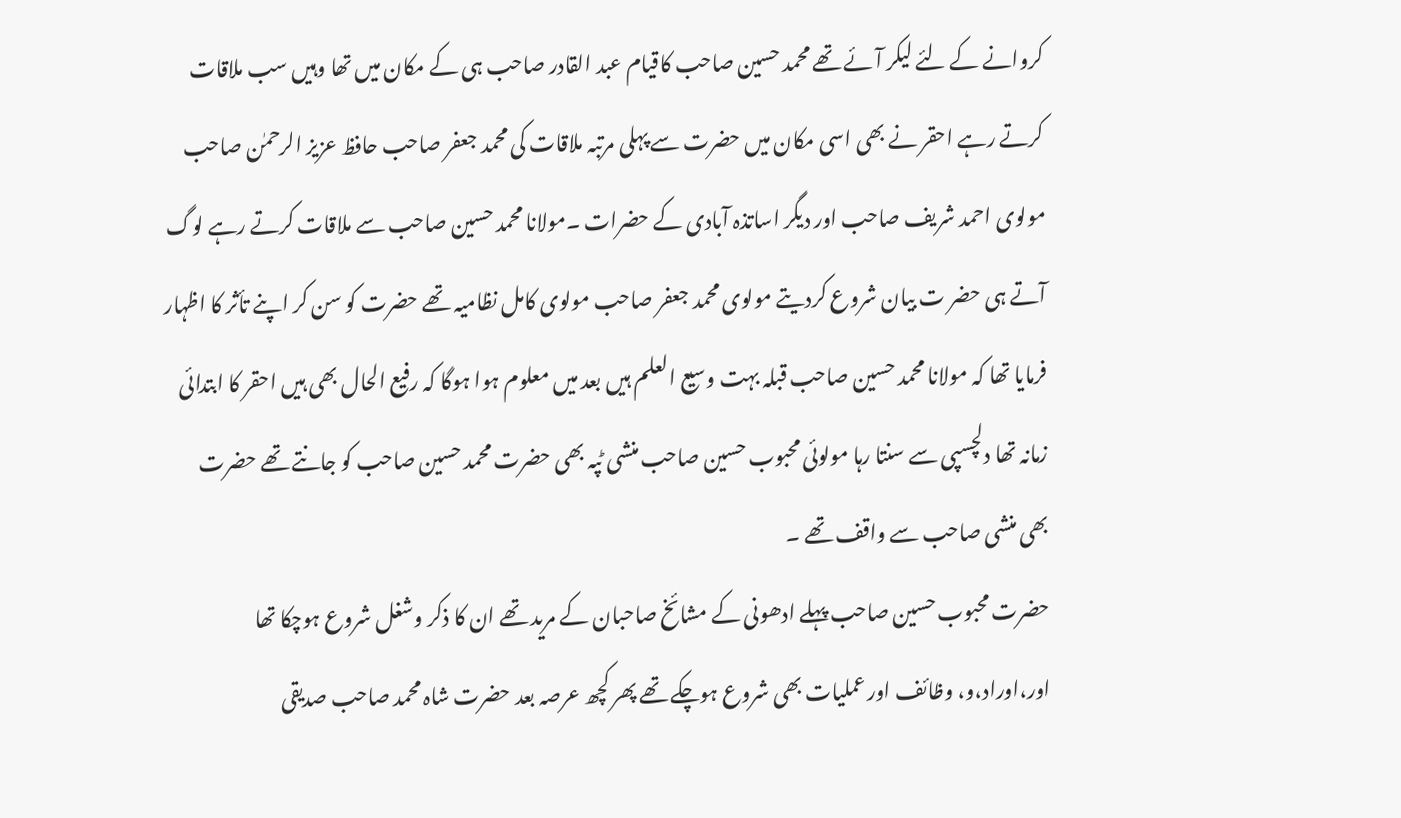کروانے کے لئے لیکر آئے تھے محمد حسین صاحب کاقیام عبد القادر صاحب ہی کے مکان میں تھا وہیں سب ملاقات کرتے رہے احقر نے بھی اسی مکان میں حضرت سے پہلی مرتبہ ملاقات کی محمد جعفر صاحب حافظ عزیز الرحمٰن صاحب مولوی احمد شریف صاحب اور دیگر اساتذہ آبادی کے حضرات ۔مولانا محمد حسین صاحب سے ملاقات کرتے رہے لوگ آتے ہی حضر ت بیان شروع کردیتے مولوی محمد جعفر صاحب مولوی کامل نظامیہ تھے حضرت کو سن کر اپنے تأثر کا اظہار فرمایا تھا کہ مولانا محمد حسین صاحب قبلہ بہت وسیع العلم ہیں بعد میں معلوم ہوا ہوگا کہ رفیع الحال بھی ہیں احقر کا ابتدائی زمانہ تھا دلچسپی سے سنتا رہا مولوئی محبوب حسین صاحب منشی ٹپہ بھی حضرت محمد حسین صاحب کو جانتے تھے حضرت بھی منشی صاحب سے واقف تھے ۔
حضرت محبوب حسین صاحب پہلے ادھونی کے مشائخ صاحبان کے مرید تھے ان کا ذکر وشغل شروع ہوچکا تھا اور،اوراد،و، وظائف اور عملیات بھی شروع ہوچکے تھے پھر کچھ عرصہ بعد حضرت شاہ محمد صاحب صدیقی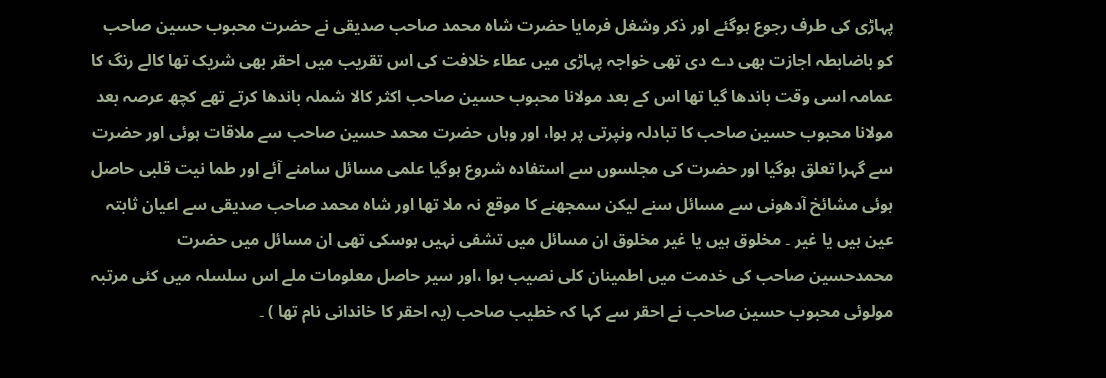پہاڑی کی طرف رجوع ہوگئے اور ذکر وشغل فرمایا حضرت شاہ محمد صاحب صدیقی نے حضرت محبوب حسین صاحب کو باضابطہ اجازت بھی دے دی تھی خواجہ پہاڑی میں عطاء خلافت کی اس تقریب میں احقر بھی شریک تھا کالے رنگ کا عمامہ اسی وقت باندھا گیا تھا اس کے بعد مولانا محبوب حسین صاحب اکثر کالا شملہ باندھا کرتے تھے کچھ عرصہ بعد مولانا محبوب حسین صاحب کا تبادلہ ونپرتی پر ہوا، اور وہاں حضرت محمد حسین صاحب سے ملاقات ہوئی اور حضرت سے گہرا تعلق ہوگیا اور حضرت کی مجلسوں سے استفادہ شروع ہوگیا علمی مسائل سامنے آئے اور طما نیت قلبی حاصل ہوئی مشائخ آدھونی سے مسائل سنے لیکن سمجھنے کا موقع نہ ملا تھا اور شاہ محمد صاحب صدیقی سے اعیان ثابتہ عین ہیں یا غیر ۔ مخلوق ہیں یا غیر مخلوق ان مسائل میں تشفی نہیں ہوسکی تھی ان مسائل میں حضرت محمدحسین صاحب کی خدمت میں اطمینان کلی نصیب ہوا ،اور سیر حاصل معلومات ملے اس سلسلہ میں کئی مرتبہ مولوئی محبوب حسین صاحب نے احقر سے کہا کہ خطیب صاحب (یہ احقر کا خاندانی نام تھا ) ۔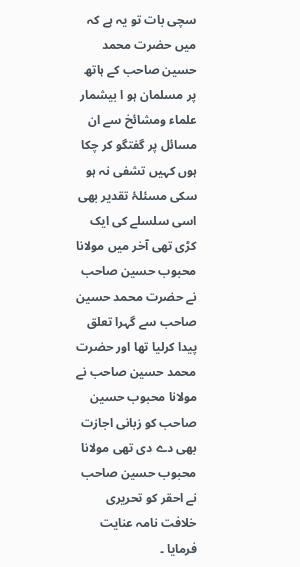سچی بات تو یہ ہے کہ میں حضرت محمد حسین صاحب کے ہاتھ پر مسلمان ہو ا بیشمار علماء ومشائخ سے ان مسائل پر گفتگو کر چکا ہوں کہیں تشفی نہ ہو سکی مسئلۂ تقدیر بھی اسی سلسلے کی ایک کڑی تھی آخر میں مولانا محبوب حسین صاحب نے حضرت محمد حسین صاحب سے گہرا تعلق پیدا کرلیا تھا اور حضرت محمد حسین صاحب نے مولانا محبوب حسین صاحب کو زبانی اجازت بھی دے دی تھی مولانا محبوب حسین صاحب نے احقر کو تحریری خلافت نامہ عنایت فرمایا ۔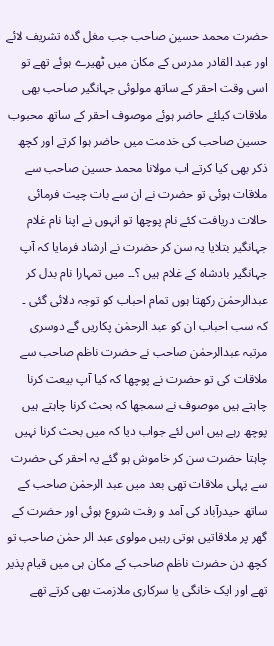حضرت محمد حسین صاحب جب مغل گدہ تشریف لائے اور عبد القادر مدرس کے مکان میں ٹھیرے ہوئے تھے تو اسی وقت احقر کے ساتھ مولوئی جہانگیر صاحب بھی ملاقات کیلئے حاضر ہوئے موصوف احقر کے ساتھ محبوب حسین صاحب کی خدمت میں حاضر ہوا کرتے اور کچھ ذکر بھی کیا کرتے اب مولانا محمد حسین صاحب سے ملاقات ہوئی تو حضرت نے ان سے بات چیت فرمائی حالات دریافت کئے نام پوچھا تو انہوں نے اپنا نام غلام جہانگیر بتلایا یہ سن کر حضرت نے ارشاد فرمایا کہ آپ جہانگیر بادشاہ کے غلام ہیں ؟۔۔ میں تمہارا نام بدل کر عبدالرحمٰن رکھتا ہوں تمام احباب کو توجہ دلائی گئی ۔
کہ سب احباب ان کو عبد الرحمٰن پکاریں گے دوسری مرتبہ عبدالرحمٰن صاحب نے حضرت ناظم صاحب سے ملاقات کی تو حضرت نے پوچھا کہ کیا آپ بیعت کرنا چاہتے ہیں موصوف نے سمجھا کہ بحث کرنا چاہتے ہیں پوچھ رہے ہیں اس لئے جواب دیا کہ میں بحث کرنا نہیں چاہتا حضرت سن کر خاموش ہو گئے یہ احقر کی حضرت سے پہلی ملاقات تھی بعد میں عبد الرحمٰن صاحب کے ساتھ حیدرآباد کی آمد و رفت شروع ہوئی اور حضرت کے گھر پر ملاقاتیں ہوتی رہیں مولوی عبد الر حمٰن صاحب تو کچھ دن حضرت ناظم صاحب کے مکان ہی میں قیام پذیر تھے اور ایک خانگی یا سرکاری ملازمت بھی کرتے تھے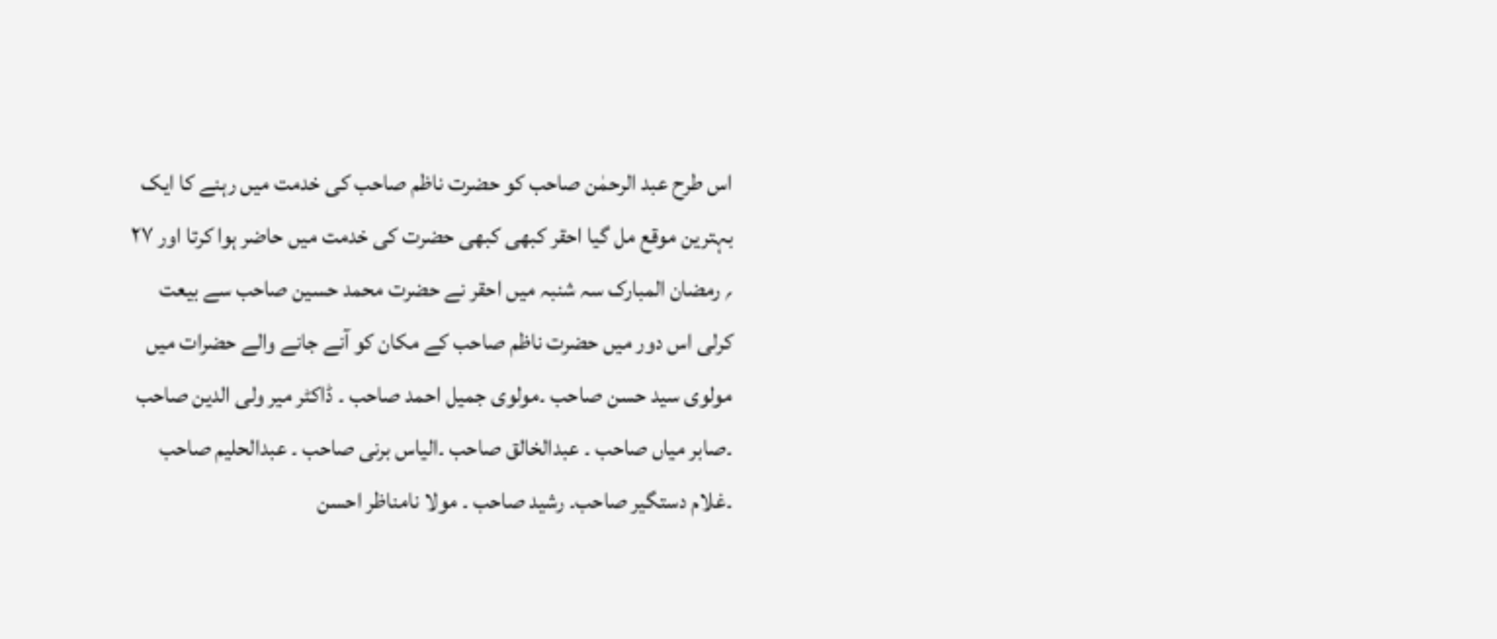اس طرح عبد الرحمٰن صاحب کو حضرت ناظم صاحب کی خدمت میں رہنے کا ایک بہترین موقع مل گیا احقر کبھی کبھی حضرت کی خدمت میں حاضر ہوا کرتا اور ۲۷ ؍ رمضان المبارک سہ شنبہ میں احقر نے حضرت محمد حسین صاحب سے بیعت کرلی اس دور میں حضرت ناظم صاحب کے مکان کو آنے جانے والے حضرات میں مولوی سید حسن صاحب ۔مولوی جمیل احمد صاحب ۔ ڈاکٹر میر ولی الدین صاحب ۔صابر میاں صاحب ۔ عبدالخالق صاحب ۔الیاس برنی صاحب ۔ عبدالحلیم صاحب ۔غلام دستگیر صاحب۔ رشید صاحب ۔ مولا نامناظر احسن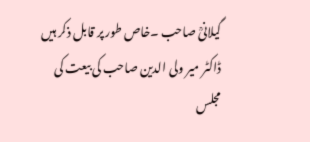گیلانیؒ صاحب ۔خاص طور پر قابل ذکر ہیں
ڈاکٹر میر ولی الدین صاحب کی بیعت کی مجلس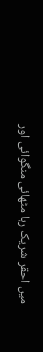میں احقر شریک رہا مٹھائی منگوائی اور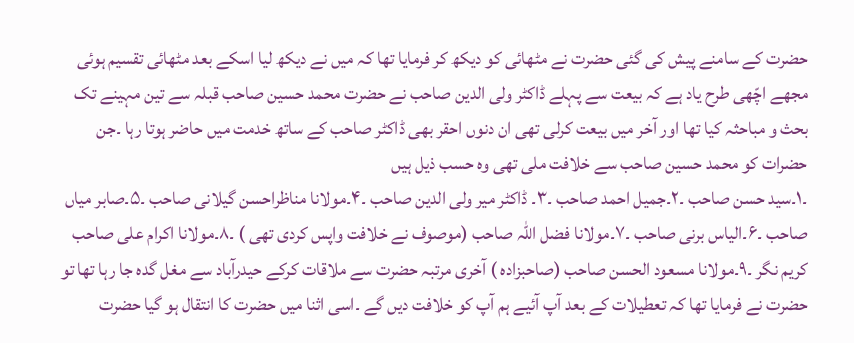حضرت کے سامنے پیش کی گئی حضرت نے مٹھائی کو دیکھ کر فرمایا تھا کہ میں نے دیکھ لیا اسکے بعد مٹھائی تقسیم ہوئی مجھے اچّھی طرح یاد ہے کہ بیعت سے پہلے ڈاکٹر ولی الدین صاحب نے حضرت محمد حسین صاحب قبلہ سے تین مہینے تک بحث و مباحثہ کیا تھا اور آخر میں بیعت کرلی تھی ان دنوں احقر بھی ڈاکٹر صاحب کے ساتھ خدمت میں حاضر ہوتا رہا ۔جن حضرات کو محمد حسین صاحب سے خلافت ملی تھی وہ حسب ذیل ہیں
۔۱۔سید حسن صاحب ۔۲۔جمیل احمد صاحب ۔۳۔ ڈاکٹر میر ولی الدین صاحب ۔۴۔مولانا مناظراحسن گیلانی صاحب ۔۵۔صابر میاں صاحب ۔۶۔الیاس برنی صاحب ۔۷۔مولانا فضل اللہ صاحب (موصوف نے خلافت واپس کردی تھی ) ۔۸۔مولانا اکرام علی صاحب کریم نگر ۔۹۔مولانا مسعود الحسن صاحب (صاحبزادہ ) آخری مرتبہ حضرت سے ملاقات کرکے حیدرآباد سے مغل گدہ جا رہا تھا تو حضرت نے فرمایا تھا کہ تعطیلات کے بعد آپ آئیے ہم آپ کو خلافت دیں گے ۔اسی اثنا میں حضرت کا انتقال ہو گیا حضرت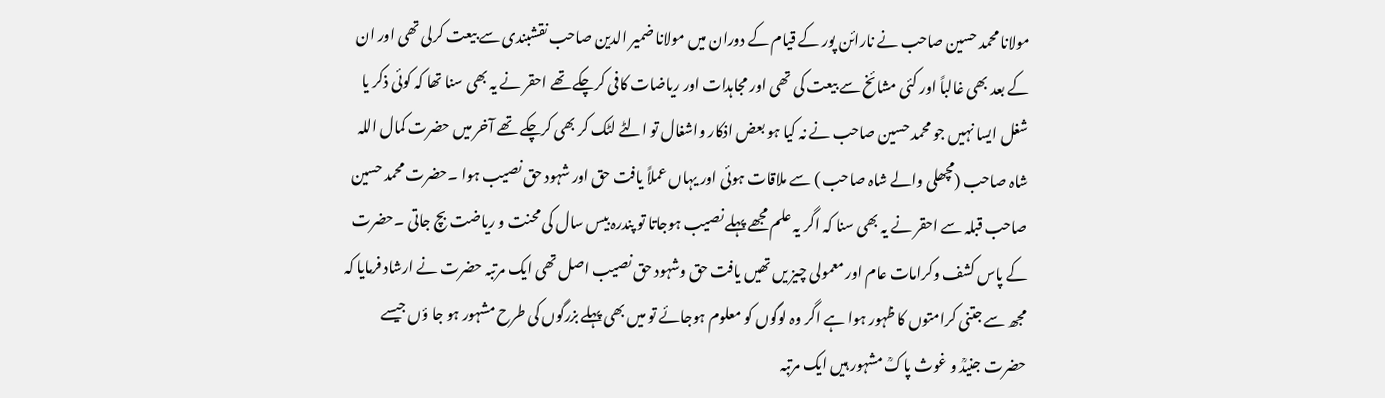مولانا محمد حسین صاحب نے نارائن پور کے قیام کے دوران میں مولانا ضمیر الدین صاحب نقشبندی سے بیعت کرلی تھی اور ان کے بعد بھی غالباً اور کئی مشائخ سے بیعت کی تھی اور مجاہدات اور ریاضات کافی کرچکے تھے احقر نے یہ بھی سنا تھا کہ کوئی ذکر یا شغل ایسا نہیں جو محمد حسین صاحب نے نہ کیا ہو بعض اذکار واشغال تو الٹے لٹک کر بھی کرچکے تھے آخر میں حضرت کمال اللہ شاہ صاحب (مچھلی والے شاہ صاحب ) سے ملاقات ہوئی اور یہاں عملاً یافت حق اور شہود حق نصیب ہوا ۔حضرت محمد حسین صاحب قبلہ سے احقر نے یہ بھی سنا کہ اگر یہ علم مجھے پہلے نصیب ہوجاتا تو پندرہ بیس سال کی محنت و ریاضت بچ جاتی ۔حضرت کے پاس کشف وکرامات عام اور معمولی چیز یں تھیں یافت حق وشہود حق نصیب اصل تھی ایک مرتبہ حضرت نے ارشاد فرمایا کہ مجھ سے جتنی کرامتوں کا ظہور ہوا ہے اگر وہ لوگوں کو معلوم ہوجائے تو میں بھی پہلے بزرگوں کی طرح مشہور ہو جا ؤں جیسے حضرت جنیدؒ و غوث پاکؒ مشہور ہیں ایک مرتبہ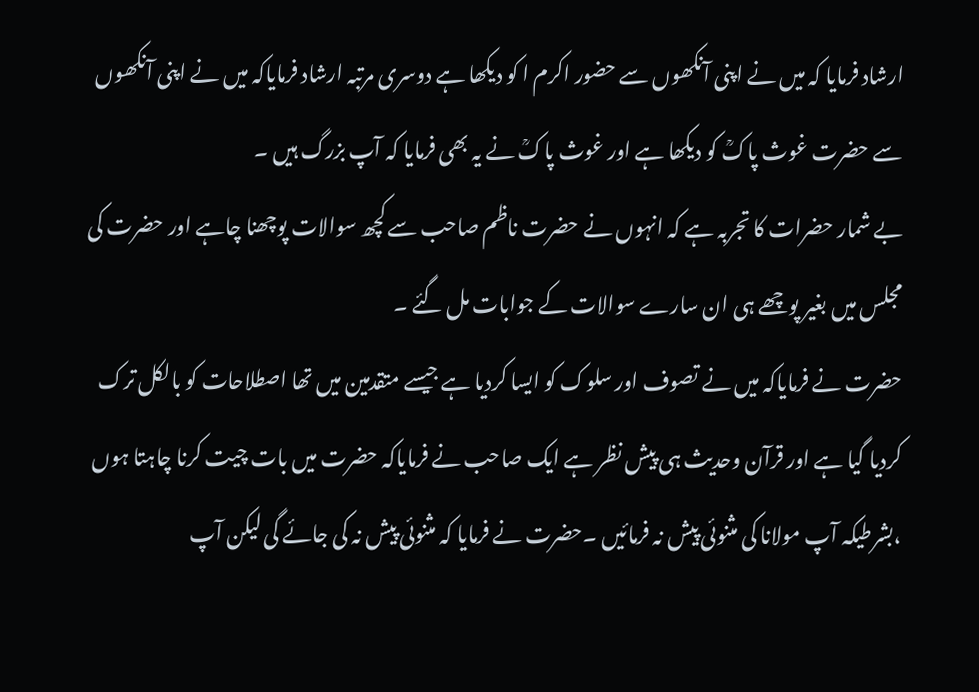ارشاد فرمایا کہ میں نے اپنی آنکھوں سے حضور اکرم ا کو دیکھا ہے دوسری مرتبہ ارشاد فرمایاکہ میں نے اپنی آنکھوں سے حضرت غوث پاکؒ کو دیکھا ہے اور غوث پاکؒ نے یہ بھی فرمایا کہ آپ بزرگ ہیں ۔
بے شمار حضرات کا تجربہ ہے کہ انہوں نے حضرت ناظم صاحب سے کچھ سوالات پوچھنا چاہے اور حضرت کی مجلس میں بغیر پوچھے ہی ان سارے سوالات کے جوابات مل گئے ۔
حضرت نے فرمایاکہ میں نے تصوف اور سلوک کو ایسا کردیا ہے جیسے متقدمین میں تھا اصطلاحات کو بالکل ترک کردیا گیا ہے اور قرآن وحدیث ہی پیش نظر ہے ایک صاحب نے فرمایاکہ حضرت میں بات چیت کرنا چاہتا ہوں ،بشرطیکہ آپ مولانا کی مثنوئی پیش نہ فرمائیں ۔حضرت نے فرمایا کہ مثنوئی پیش نہ کی جائے گی لیکن آپ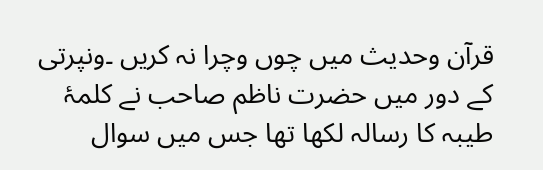قرآن وحدیث میں چوں وچرا نہ کریں ۔ونپرتی کے دور میں حضرت ناظم صاحب نے کلمۂ طیبہ کا رسالہ لکھا تھا جس میں سوال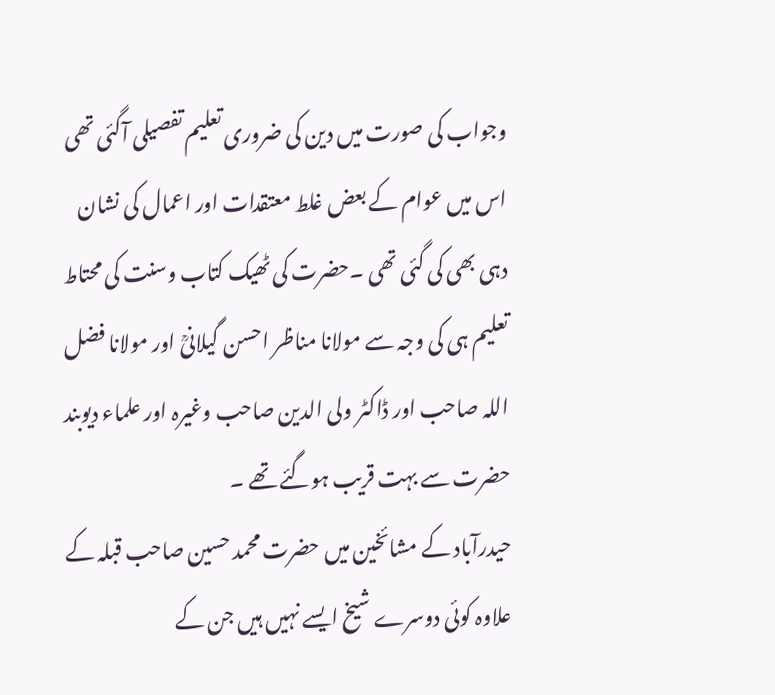وجواب کی صورت میں دین کی ضروری تعلیم تفصیلی آگئی تھی اس میں عوام کے بعض غلط معتقدات اور اعمال کی نشان دہی بھی کی گئی تھی ۔حضرت کی ٹھیک کتاب وسنت کی محتاط تعلیم ہی کی وجہ سے مولانا مناظر احسن گیلانیؒ اور مولانا فضل اللہ صاحب اور ڈاکٹر ولی الدین صاحب وغیرہ اور علماء دیوبند حضرت سے بہت قریب ہوگئے تھے ۔
حیدرآباد کے مشائخین میں حضرت محمد حسین صاحب قبلہ کے علاوہ کوئی دوسرے شیخ ایسے نہیں ہیں جن کے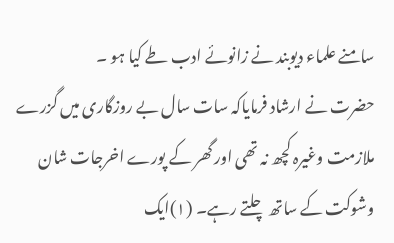سامنے علماء دیوبند نے زانوئے ادب طے کیا ہو ۔
حضرت نے ارشاد فرمایاکہ سات سال بے روزگاری میں گزرے ملازمت وغیرہ کچھ نہ تھی اور گھر کے پورے اخرجات شان وشوکت کے ساتھ چلتے رہے۔ (۱)ایک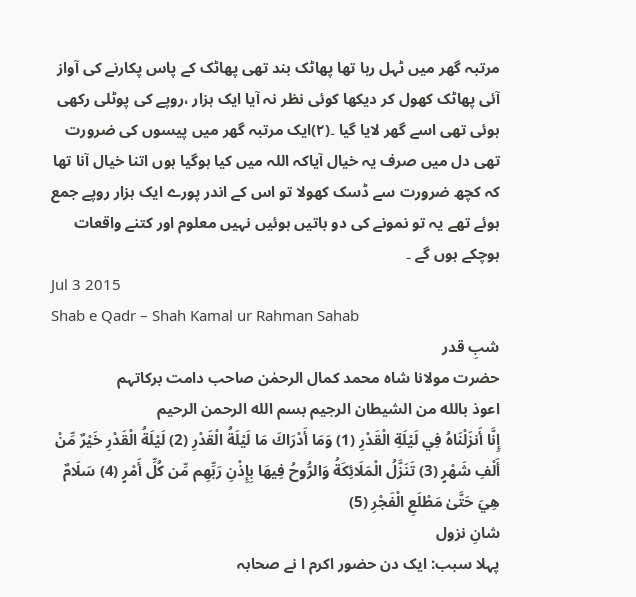مرتبہ گھر میں ٹہل رہا تھا پھاٹک بند تھی پھاٹک کے پاس پکارنے کی آواز آئی پھاٹک کھول کر دیکھا کوئی نظر نہ آیا ایک ہزار ،روپے کی پوٹلی رکھی ہوئی تھی اسے گھر لایا گیا ۔(۲)ایک مرتبہ گھر میں پیسوں کی ضرورت تھی دل میں صرف یہ خیال آیاکہ اللہ میں کیا ہوگیا ہوں اتنا خیال آنا تھا کہ کچھ ضرورت سے ڈسک کھولا تو اس کے اندر پورے ایک ہزار روپے جمع ہوئے تھے یہ تو نمونے کی دو باتیں ہوئیں نہیں معلوم اور کتنے واقعات ہوچکے ہوں گے ۔
Jul 3 2015
Shab e Qadr – Shah Kamal ur Rahman Sahab
شبِ قدر
حضرت مولانا شاہ محمد کمال الرحمٰن صاحب دامت برکاتہم
اعوذ بالله من الشيطان الرجيم بسم الله الرحمن الرحيم
إِنَّا أَنزَلْنَاهُ فِي لَيْلَةِ الْقَدْرِ (1) وَمَا أَدْرَاكَ مَا لَيْلَةُ الْقَدْرِ (2) لَيْلَةُ الْقَدْرِ خَيْرٌ مِّنْ أَلْفِ شَهْرٍ (3) تَنَزَّلُ الْمَلَائِكَةُ وَالرُّوحُ فِيهَا بِإِذْنِ رَبِّهِم مِّن كُلِّ أَمْرٍ (4) سَلَامٌ هِيَ حَتَّىٰ مَطْلَعِ الْفَجْرِ (5)
شانِ نزول
پہلا سبب: ایک دن حضور اکرم ا نے صحابہ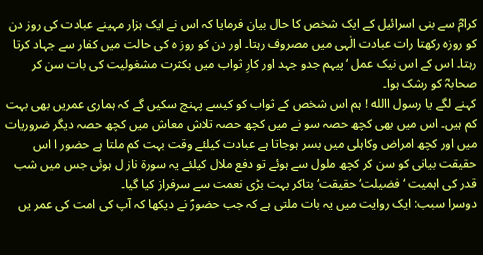کرامؓ سے بنی اسرائیل کے ایک شخص کا حال بیان فرمایا کہ اس نے ایک ہزار مہینے عبادت کی روز دن کو روزہ رکھتا رات عبادت الٰہی میں مصروف رہتا۔ اور دن کو روز ہ کی حالت میں کفار سے جہاد کرتا رہتا۔ اس کے اس نیک عمل ‘پیہم جدو جہد اور کارِ ثواب میں بکثرت مشغولیت کی بات سن کر صحابہؓ کو رشک ہوا۔
کہنے لگے یا رسول االله ! ہم اس شخص کے ثواب کو کیسے پہنچ سکیں گے کہ ہماری عمریں بھی بہت کم ہیں۔ اس میں بھی کچھ حصہ سو نے میں کچھ حصہ تلاش معاش میں کچھ حصہ دیگر ضروریات میں اور کچھ امراض وکاہلی میں بسر ہوجاتا ہے عبادت کیلئے وقت بہت کم ملتا ہے حضور ا اس حقیقت بیانی کو سن کر کچھ ملول سے ہوئے تو دفع ملال کیلئے یہ سورۃ ناز ل ہوئی جس میں شب قدر کی اہمیت ‘فضیلت‘حقیقت‘ بتاکر بہت بڑی نعمت سے سرفراز کیا گیا۔
دوسرا سبب: ایک روایت میں یہ بات ملتی ہے کہ جب حضورؐ نے دیکھا کہ آپ کی امت کی عمر یں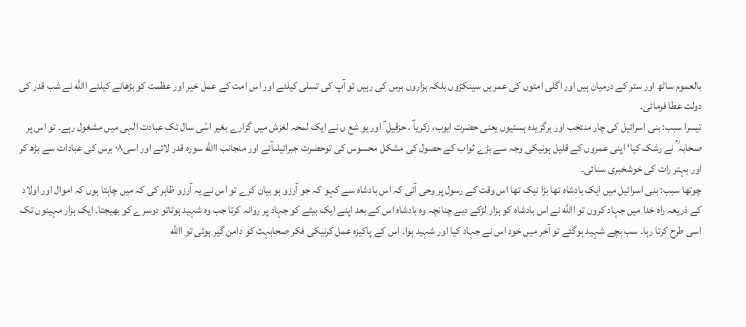بالعموم ساٹھ اور ستر کے درمیان ہیں اور اگلی امتوں کی عمر یں سینکڑوں بلکہ ہزاروں برس کی رہیں تو آپ کی تسلی کیلئے اور اس امت کے عمل خیر اور عظمت کو بڑھانے کیلئے االله نے شب قدر کی دولت عطا فرمائی۔
تیسرا سبب: بنی اسرائیل کی چار منتخب اور برگزیدہ ہستیوں یعنی حضرت ایوب، زکریاؑ ، حزقیل ؑ اور یو شع ں نے ایک لمحہ لغزش میں گزارے بغیر اسّی سال تک عبادت الٰہی میں مشغول رہے۔ تو اس پر صحابہ ؒ نے رشک کیا‘ اپنی عمروں کے قلیل ہونیکی وجہ سے بڑے ثواب کے حصول کی مشکل محسوس کی توحضرت جبرائیلںآئے اور منجانب االله سورہ قدر لائے اور اسی۰۸ برس کی عبادات سے بڑھ کر اور بہتر رات کی خوشخبری سنائی۔
چوتھا سبب: بنی اسرائیل میں ایک بادشاہ تھا بڑا نیک تھا اس وقت کے رسول پر وحی آئی کہ اس بادشاہ سے کہو کہ جو آرزو ہو بیان کرے تو اس نے یہ آرزو ظاہر کی کہ میں چاہتا ہوں کہ اموال اور اولاد کے ذریعہ راہ خدا میں جہاد کروں تو االله نے اس بادشاہ کو ہزار لڑکے دیے چنانچہ وہ بادشاہ اس کے بعد اپنے ایک بیٹے کو جہاد پر روانہ کرتا جب وہ شہید ہوتاتو دوسرے کو بھیجتا۔ ایک ہزار مہینوں تک اسی طرح کرتا رہا۔ سب بچے شہید ہوگئے تو آخر میں خود اس نے جہاد کیا اور شہید ہوا۔ اس کے پاکیزہ عمل کرنیکی فکر صحابہث کو دامن گیر ہوئی تو االله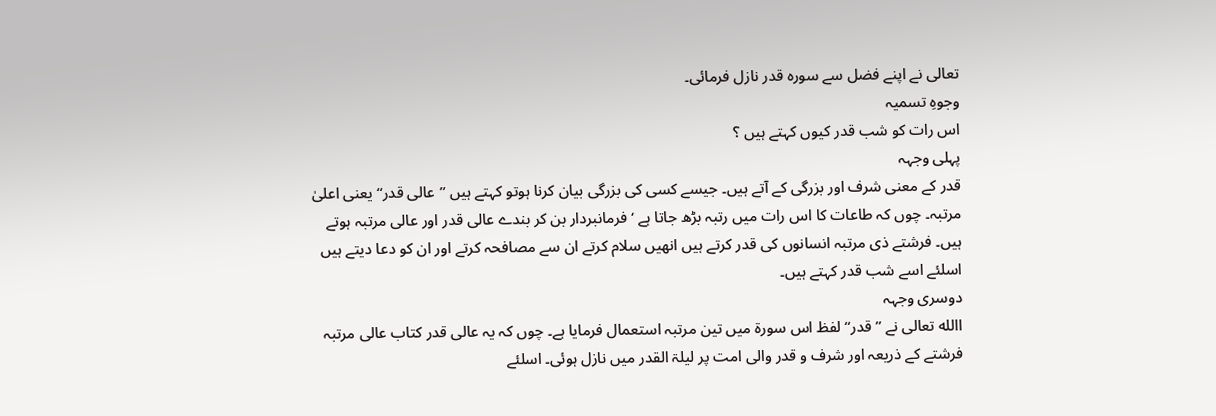تعالی نے اپنے فضل سے سورہ قدر نازل فرمائی۔
وجوہِ تسمیہ
اس رات کو شب قدر کیوں کہتے ہیں ؟
پہلی وجہہ
قدر کے معنی شرف اور بزرگی کے آتے ہیں۔ جیسے کسی کی بزرگی بیان کرنا ہوتو کہتے ہیں ’’عالی قدر‘‘ یعنی اعلیٰ مرتبہ۔ چوں کہ طاعات کا اس رات میں رتبہ بڑھ جاتا ہے ‘ فرمانبردار بن کر بندے عالی قدر اور عالی مرتبہ ہوتے ہیں۔ فرشتے ذی مرتبہ انسانوں کی قدر کرتے ہیں انھیں سلام کرتے ان سے مصافحہ کرتے اور ان کو دعا دیتے ہیں اسلئے اسے شب قدر کہتے ہیں۔
دوسری وجہہ
االله تعالی نے ’’ قدر‘‘ لفظ اس سورۃ میں تین مرتبہ استعمال فرمایا ہے۔ چوں کہ یہ عالی قدر کتاب عالی مرتبہ فرشتے کے ذریعہ اور شرف و قدر والی امت پر لیلۃ القدر میں نازل ہوئی۔ اسلئے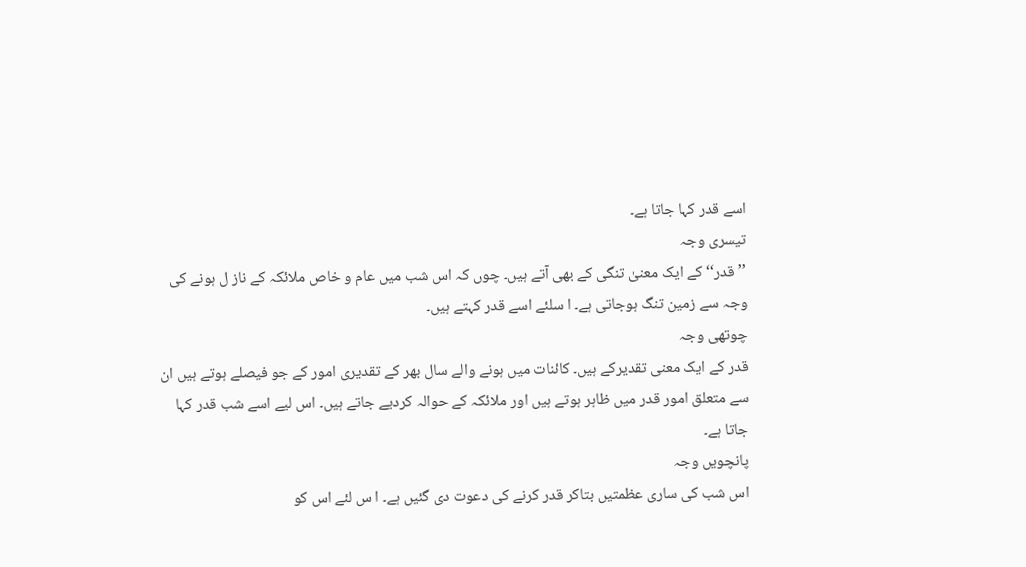اسے قدر کہا جاتا ہے۔
تیسری وجہ
’’قدر‘‘ کے ایک معنیٰ تنگی کے بھی آتے ہیں۔ چوں کہ اس شب میں عام و خاص ملائکہ کے ناز ل ہونے کی وجہ سے زمین تنگ ہوجاتی ہے۔ ا سلئے اسے قدر کہتے ہیں۔
چوتھی وجہ
قدر کے ایک معنی تقدیرکے ہیں۔ کائنات میں ہونے والے سال بھر کے تقدیری امور کے جو فیصلے ہوتے ہیں ان سے متعلق امور قدر میں ظاہر ہوتے ہیں اور ملائکہ کے حوالہ کردیے جاتے ہیں۔ اس لیے اسے شب قدر کہا جاتا ہے۔
پانچویں وجہ
اس شب کی ساری عظمتیں بتاکر قدر کرنے کی دعوت دی گئیں ہے۔ ا س لئے اس کو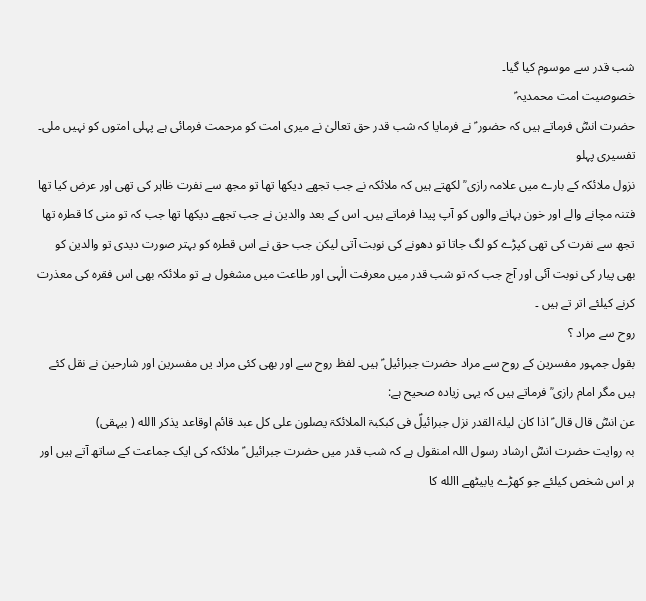شب قدر سے موسوم کیا گیا۔
خصوصیت امت محمدیہ ؑ
حضرت انسؓ فرماتے ہیں کہ حضور ؑ نے فرمایا کہ شب قدر حق تعالیٰ نے میری امت کو مرحمت فرمائی ہے پہلی امتوں کو نہیں ملی۔
تفسیری پہلو
نزول ملائکہ کے بارے میں علامہ رازی ؒ لکھتے ہیں کہ ملائکہ نے جب تجھے دیکھا تھا تو مجھ سے نفرت ظاہر کی تھی اور عرض کیا تھا فتنہ مچانے والے اور خون بہانے والوں کو آپ پیدا فرماتے ہیں۔ اس کے بعد والدین نے جب تجھے دیکھا تھا جب کہ تو منی کا قطرہ تھا تجھ سے نفرت کی تھی کپڑے کو لگ جاتا تو دھونے کی نوبت آتی لیکن جب حق نے اس قطرہ کو بہتر صورت دیدی تو والدین کو بھی پیار کی نوبت آئی اور آج جب کہ تو شب قدر میں معرفت الٰہی اور طاعت میں مشغول ہے تو ملائکہ بھی اس فقرہ کی معذرت کرنے کیلئے اتر تے ہیں ۔
روح سے مراد ؟
بقول جمہور مفسرین کے روح سے مراد حضرت جبرائیل ؑ ہیں۔ لفظ روح سے اور بھی کئی مراد یں مفسرین اور شارحین نے نقل کئے ہیں مگر امام رازی ؒ فرماتے ہیں کہ یہی زیادہ صحیح ہے:
عن انسؓ قال قال ؑ اذا کان لیلۃ القدر نزل جبرائیلؑ فی کبکبۃ الملائکۃ یصلون علی کل عبد قائم اوقاعد یذکر االله ( بیہقی)
بہ روایت حضرت انسؓ ارشاد رسول اللہ امنقول ہے کہ شب قدر میں حضرت جبرائیل ؑ ملائکہ کی ایک جماعت کے ساتھ آتے ہیں اور ہر اس شخص کیلئے جو کھڑے یابیٹھے االله کا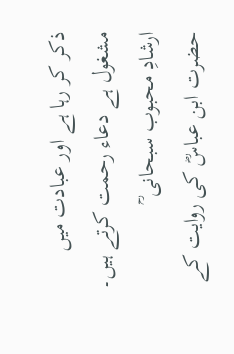ذکر کر رہا ہے اور عبادت میں مشغول ہے دعاء رحمت کرتے ہیں۔
ارشادِ محبوب سبحانی ؒ
حضرت ابن عباسؓ کی روایت کے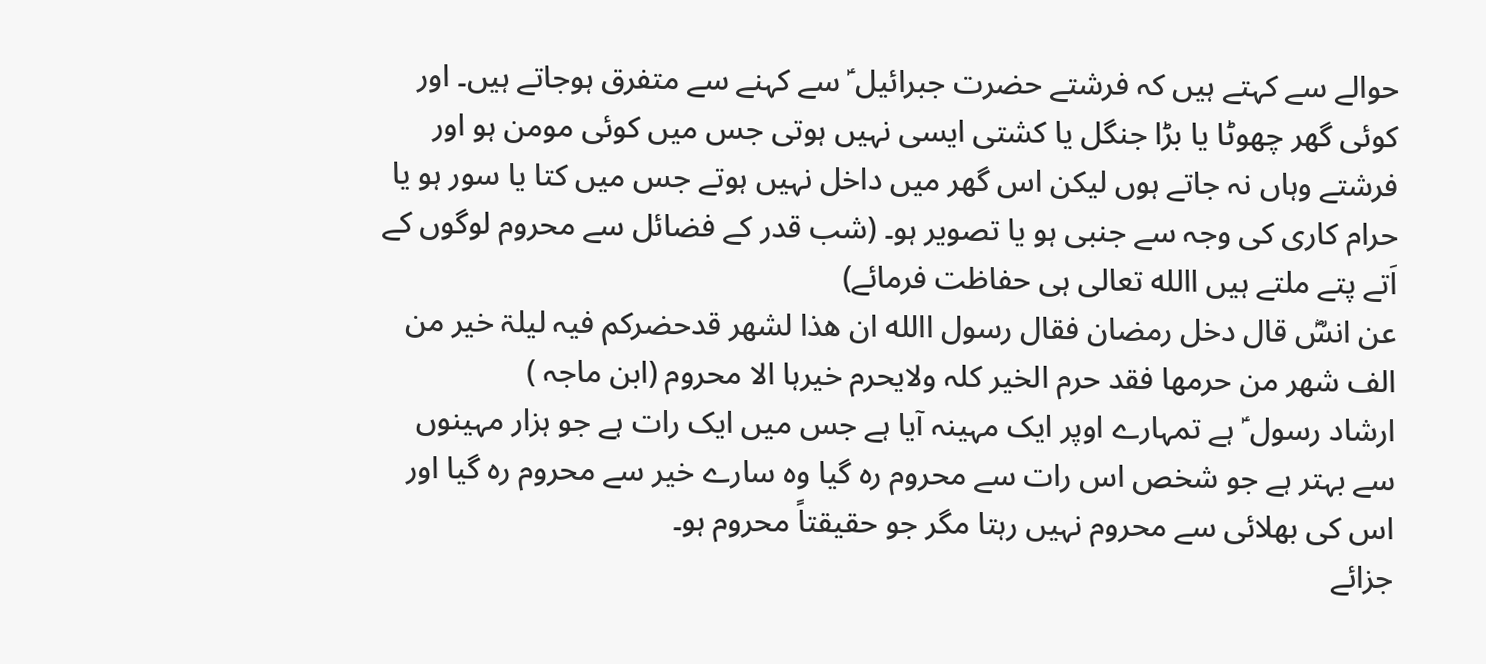حوالے سے کہتے ہیں کہ فرشتے حضرت جبرائیل ؑ سے کہنے سے متفرق ہوجاتے ہیں۔ اور کوئی گھر چھوٹا یا بڑا جنگل یا کشتی ایسی نہیں ہوتی جس میں کوئی مومن ہو اور فرشتے وہاں نہ جاتے ہوں لیکن اس گھر میں داخل نہیں ہوتے جس میں کتا یا سور ہو یا حرام کاری کی وجہ سے جنبی ہو یا تصویر ہو۔ (شب قدر کے فضائل سے محروم لوگوں کے اَتے پتے ملتے ہیں االله تعالی ہی حفاظت فرمائے)
عن انسؓ قال دخل رمضان فقال رسول االله ان ھذا لشھر قدحضرکم فیہ لیلۃ خیر من الف شھر من حرمھا فقد حرم الخیر کلہ ولایحرم خیرہا الا محروم (ابن ماجہ )
ارشاد رسول ؑ ہے تمہارے اوپر ایک مہینہ آیا ہے جس میں ایک رات ہے جو ہزار مہینوں سے بہتر ہے جو شخص اس رات سے محروم رہ گیا وہ سارے خیر سے محروم رہ گیا اور اس کی بھلائی سے محروم نہیں رہتا مگر جو حقیقتاً محروم ہو۔
جزائے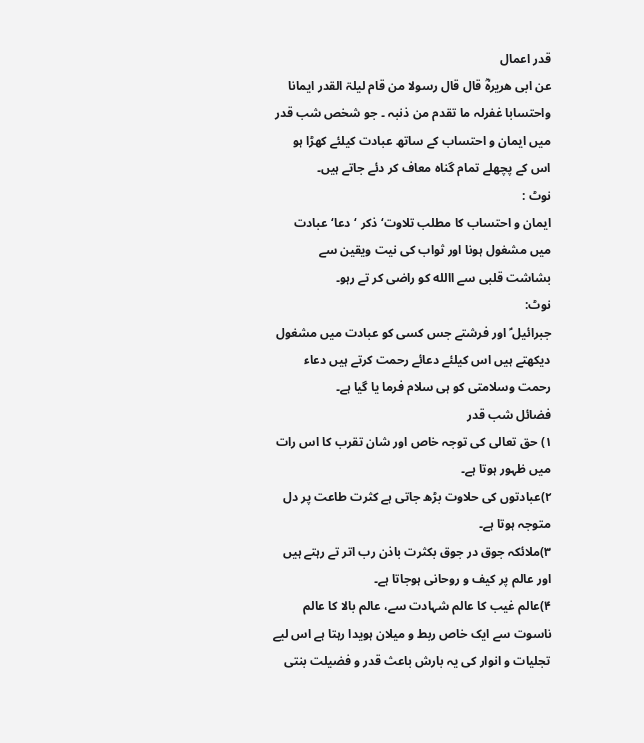قدر اعمال
عن ابی ھریرہؓ قال قال رسولا من قام لیلۃ القدر ایمانا واحتسابا غفرلہ ما تقدم من ذنبہ ۔ جو شخص شب قدر میں ایمان و احتساب کے ساتھ عبادت کیلئے کھڑا ہو اس کے پچھلے تمام گناہ معاف کر دئے جاتے ہیں۔
نوٹ :
ایمان و احتساب کا مطلب تلاوت‘ذکر ‘دعا‘ عبادت میں مشغول ہونا اور ثواب کی نیت ویقین سے بشاشت قلبی سے االله کو راضی کر تے رہو۔
نوٹ:
جبرائیل ؑ اور فرشتے جس کسی کو عبادت میں مشغول دیکھتے ہیں اس کیلئے دعائے رحمت کرتے ہیں دعاء رحمت وسلامتی کو ہی سلام فرما یا گیا ہے۔
فضائل شب قدر
۱) حق تعالی کی توجہ خاص اور شان تقرب کا اس رات میں ظہور ہوتا ہے۔
۲)عبادتوں کی حلاوت بڑھ جاتی ہے کثرت طاعت پر دل متوجہ ہوتا ہے۔
۳)ملائکہ جوق در جوق بکثرت باذن رب اتر تے رہتے ہیں اور عالم پر کیف و روحانی ہوجاتا ہے۔
۴)عالم غیب کا عالم شہادت سے، عالم بالا کا عالم ناسوت سے ایک خاص ربط و میلان ہویدا رہتا ہے اس لیے تجلیات و انوار کی یہ بارش باعث قدر و فضیلت بنتی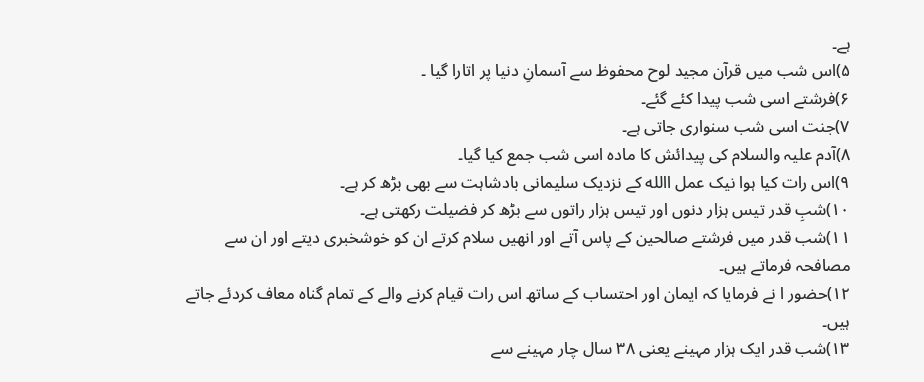ہے۔
۵)اس شب میں قرآن مجید لوح محفوظ سے آسمانِ دنیا پر اتارا گیا ۔
۶)فرشتے اسی شب پیدا کئے گئے۔
۷)جنت اسی شب سنواری جاتی ہے۔
۸)آدم علیہ والسلام کی پیدائش کا مادہ اسی شب جمع کیا گیا۔
۹)اس رات کیا ہوا نیک عمل االله کے نزدیک سلیمانی بادشاہت سے بھی بڑھ کر ہے۔
۱۰)شبِ قدر تیس ہزار دنوں اور تیس ہزار راتوں سے بڑھ کر فضیلت رکھتی ہے۔
۱۱)شب قدر میں فرشتے صالحین کے پاس آتے اور انھیں سلام کرتے ان کو خوشخبری دیتے اور ان سے مصافحہ فرماتے ہیں۔
۱۲)حضور ا نے فرمایا کہ ایمان اور احتساب کے ساتھ اس رات قیام کرنے والے کے تمام گناہ معاف کردئے جاتے ہیں۔
۱۳)شب قدر ایک ہزار مہینے یعنی ۳۸ سال چار مہینے سے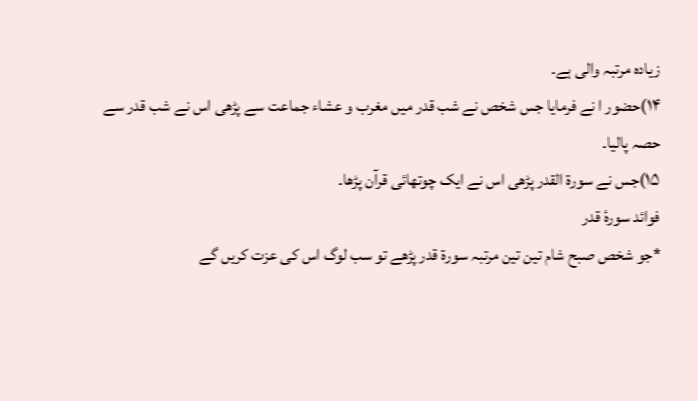زیادہ مرتبہ والی ہے۔
۱۴)حضور ا نے فرمایا جس شخص نے شب قدر میں مغرب و عشاء جماعت سے پڑھی اس نے شب قدر سے حصہ پالیا۔
۱۵)جس نے سورۃ القدر پڑھی اس نے ایک چوتھائی قرآن پڑھا۔
فوائد سورۂ قدر
*جو شخص صبح شام تین تین مرتبہ سورۃ قدر پڑھے تو سب لوگ اس کی عزت کریں گے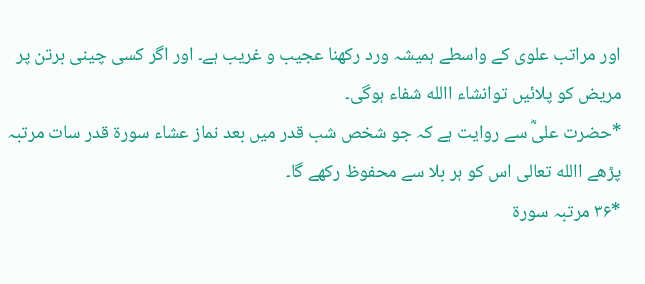اور مراتب علوی کے واسطے ہمیشہ ورد رکھنا عجیب و غریب ہے۔ اور اگر کسی چینی برتن پر مریض کو پلائیں توانشاء االله شفاء ہوگی۔
*حضرت علیؓ سے روایت ہے کہ جو شخص شب قدر میں بعد نماز عشاء سورۃ قدر سات مرتبہ پڑھے االله تعالی اس کو ہر بلا سے محفوظ رکھے گا۔
*۳۶ مرتبہ سورۃ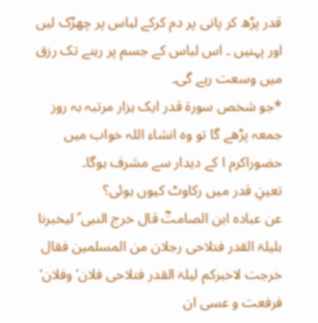قدر پڑھ کر پانی پر دم کرکے لباس پر چھڑک لیں اور پہنیں ۔ اس لباس کے جسم پر رہنے تک رزق میں وسعت رہے گی۔
*جو شخص سورۃ قدر ایک ہزار مرتبہ بہ روز جمعہ پڑھے گا تو وہ انشاء اللہ خواب میں حضوراکرم ا کے دیدار سے مشرف ہوگا۔
تعینِ قدر میں رکاوٹ کیوں ہوئی؟
عن عبادہ ابن الصامتؓ قال خرج النبی ؑ لیخبرنا بلیلۃ القدر فتلاحی رجلان من المسلمین فقال خرجت لاخبرکم لیلۃ القدر فتلاحی فلان‘ وفلان‘ فرفعت و عسی ان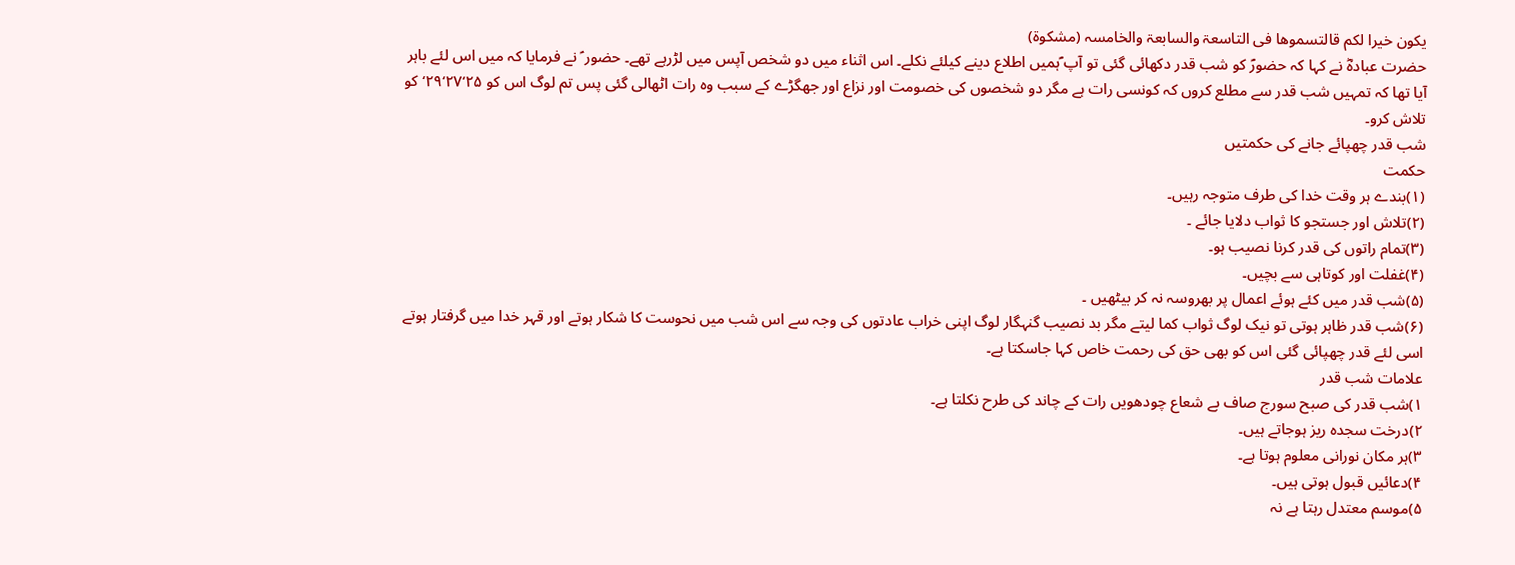یکون خیرا لکم قالتسموھا فی التاسعۃ والسابعۃ والخامسہ (مشکوۃ)
حضرت عبادہؓ نے کہا کہ حضورؐ کو شب قدر دکھائی گئی تو آپ ؐہمیں اطلاع دینے کیلئے نکلے۔ اس اثناء میں دو شخص آپس میں لڑرہے تھے۔ حضور ؑ نے فرمایا کہ میں اس لئے باہر آیا تھا کہ تمہیں شب قدر سے مطلع کروں کہ کونسی رات ہے مگر دو شخصوں کی خصومت اور نزاع اور جھگڑے کے سبب وہ رات اٹھالی گئی پس تم لوگ اس کو ۲۵‘۲۷‘۲۹‘ کو تلاش کرو۔
شب قدر چھپائے جانے کی حکمتیں
حکمت
(۱)بندے ہر وقت خدا کی طرف متوجہ رہیں۔
(۲)تلاش اور جستجو کا ثواب دلایا جائے ۔
(۳)تمام راتوں کی قدر کرنا نصیب ہو۔
(۴)غفلت اور کوتاہی سے بچیں۔
(۵)شب قدر میں کئے ہوئے اعمال پر بھروسہ نہ کر بیٹھیں ۔
(۶)شب قدر ظاہر ہوتی تو نیک لوگ ثواب کما لیتے مگر بد نصیب گنہگار لوگ اپنی خراب عادتوں کی وجہ سے اس شب میں نحوست کا شکار ہوتے اور قہر خدا میں گرفتار ہوتے اسی لئے قدر چھپائی گئی اس کو بھی حق کی رحمت خاص کہا جاسکتا ہے۔
علامات شب قدر
۱)شب قدر کی صبح سورج صاف بے شعاع چودھویں رات کے چاند کی طرح نکلتا ہے۔
۲)درخت سجدہ ریز ہوجاتے ہیں۔
۳)ہر مکان نورانی معلوم ہوتا ہے۔
۴)دعائیں قبول ہوتی ہیں۔
۵)موسم معتدل رہتا ہے نہ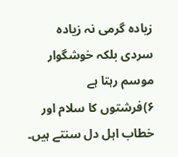زیادہ گرمی نہ زیادہ سردی بلکہ خوشگوار موسم رہتا ہے
۶)فرشتوں کا سلام اور خطاب اہل دل سنتے ہیں۔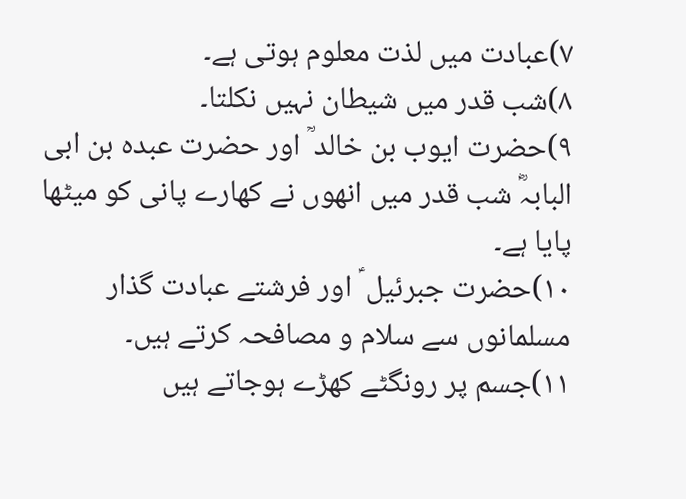۷)عبادت میں لذت معلوم ہوتی ہے۔
۸)شب قدر میں شیطان نہیں نکلتا۔
۹)حضرت ایوب بن خالد ؒ اور حضرت عبدہ بن ابی البابہؓ شب قدر میں انھوں نے کھارے پانی کو میٹھا پایا ہے۔
۱۰)حضرت جبرئیل ؑ اور فرشتے عبادت گذار مسلمانوں سے سلام و مصافحہ کرتے ہیں۔
۱۱)جسم پر رونگٹے کھڑے ہوجاتے ہیں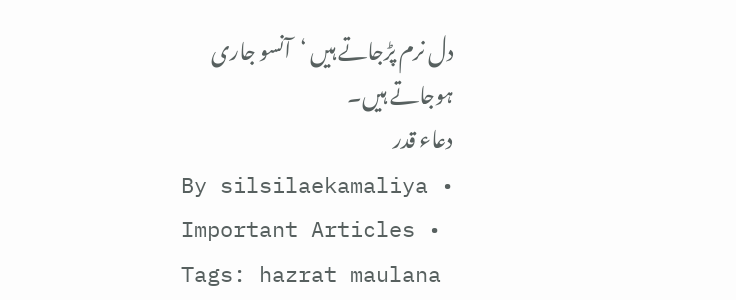دل نرم پڑجاتے ہیں ‘آنسو جاری ہوجاتے ہیں۔
دعاء قدر
By silsilaekamaliya • Important Articles • Tags: hazrat maulana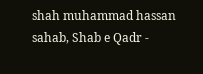shah muhammad hassan sahab, Shab e Qadr -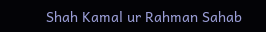Shah Kamal ur Rahman Sahab